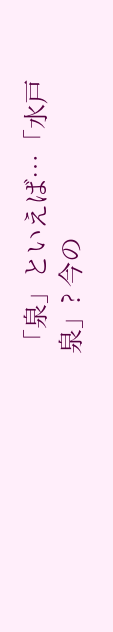「泉」といえば…「水戸泉」? 今の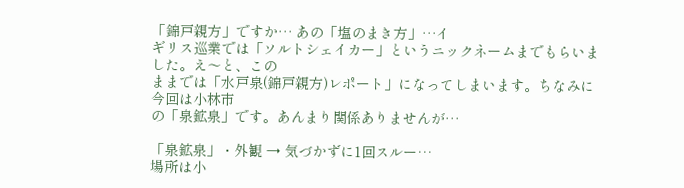「錦戸親方」ですか… あの「塩のまき方」…イ
ギリス巡業では「ソルトシェイカー」というニックネームまでもらいました。え〜と、この
ままでは「水戸泉(錦戸親方)レポート」になってしまいます。ちなみに今回は小林市
の「泉鉱泉」です。あんまり関係ありませんが…

「泉鉱泉」・外観 → 気づかずに1回スルー…
場所は小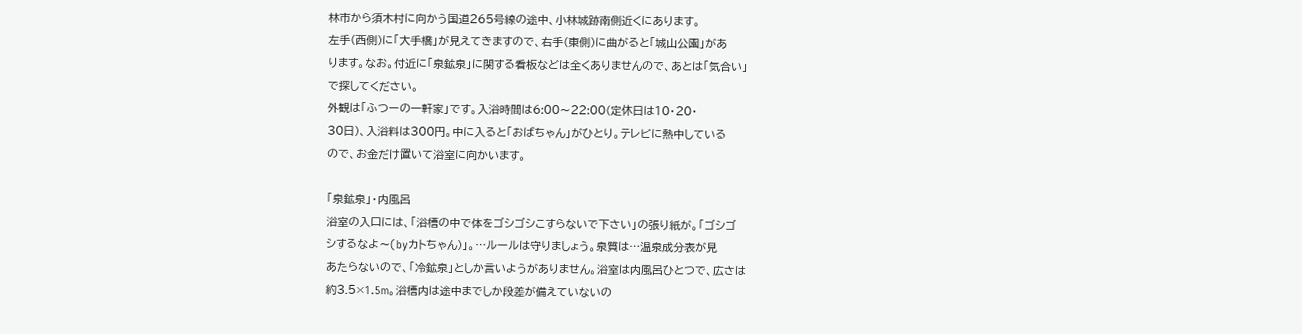林市から須木村に向かう国道265号線の途中、小林城跡南側近くにあります。
左手(西側)に「大手橋」が見えてきますので、右手(東側)に曲がると「城山公園」があ
ります。なお。付近に「泉鉱泉」に関する看板などは全くありませんので、あとは「気合い」
で探してください。
外観は「ふつーの一軒家」です。入浴時間は6:00〜22:00(定休日は10・20・
30日)、入浴料は300円。中に入ると「おばちゃん」がひとり。テレビに熱中している
ので、お金だけ置いて浴室に向かいます。

「泉鉱泉」・内風呂
浴室の入口には、「浴槽の中で体をゴシゴシこすらないで下さい」の張り紙が。「ゴシゴ
シするなよ〜(byカトちゃん)」。…ルールは守りましょう。泉質は…温泉成分表が見
あたらないので、「冷鉱泉」としか言いようがありません。浴室は内風呂ひとつで、広さは
約3.5×1.5m。浴槽内は途中までしか段差が備えていないの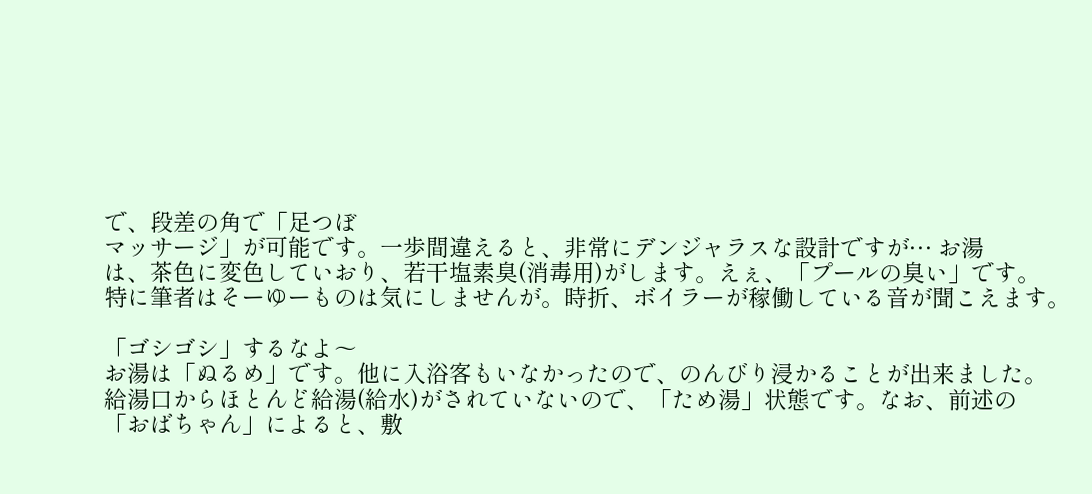で、段差の角で「足つぼ
マッサージ」が可能です。一歩間違えると、非常にデンジャラスな設計ですが… お湯
は、茶色に変色していおり、若干塩素臭(消毒用)がします。えぇ、「プールの臭い」です。
特に筆者はそーゆーものは気にしませんが。時折、ボイラーが稼働している音が聞こえます。

「ゴシゴシ」するなよ〜
お湯は「ぬるめ」です。他に入浴客もいなかったので、のんびり浸かることが出来ました。
給湯口からほとんど給湯(給水)がされていないので、「ため湯」状態です。なお、前述の
「おばちゃん」によると、敷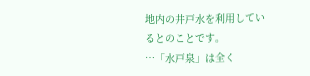地内の井戸水を利用しているとのことです。
…「水戸泉」は全く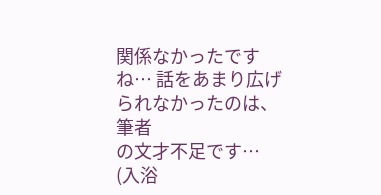関係なかったですね… 話をあまり広げられなかったのは、筆者
の文才不足です…
(入浴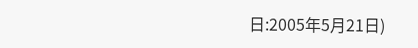日:2005年5月21日)